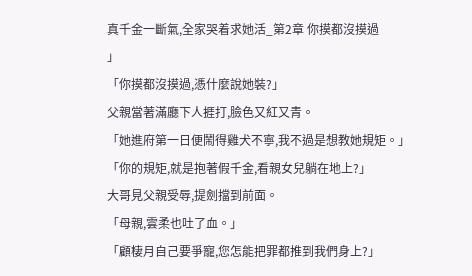真千金一斷氣,全家哭着求她活_第2章 你摸都沒摸過
」
「你摸都沒摸過,憑什麼說她裝?」
父親當著滿廳下人捱打,臉色又紅又青。
「她進府第一日便鬧得雞犬不寧,我不過是想教她規矩。」
「你的規矩,就是抱著假千金,看親女兒躺在地上?」
大哥見父親受辱,提劍擋到前面。
「母親,雲柔也吐了血。」
「顧棲月自己要爭寵,您怎能把罪都推到我們身上?」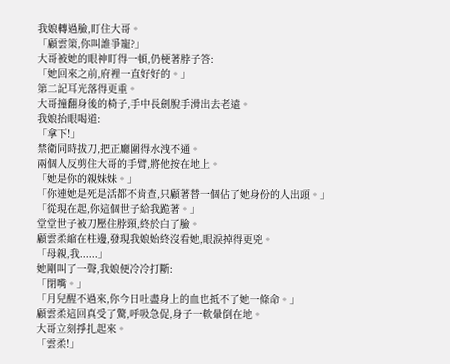我娘轉過臉,盯住大哥。
「顧雲策,你叫誰爭寵?」
大哥被她的眼神盯得一頓,仍梗著脖子答:
「她回來之前,府裡一直好好的。」
第二記耳光落得更重。
大哥撞翻身後的椅子,手中長劍脫手滑出去老遠。
我娘抬眼喝道:
「拿下!」
禁衛同時拔刀,把正廳圍得水洩不通。
兩個人反剪住大哥的手臂,將他按在地上。
「她是你的親妹妹。」
「你連她是死是活都不肯查,只顧著替一個佔了她身份的人出頭。」
「從現在起,你這個世子給我跪著。」
堂堂世子被刀壓住脖頸,終於白了臉。
顧雲柔縮在柱邊,發現我娘始終沒看她,眼淚掉得更兇。
「母親,我......」
她剛叫了一聲,我娘便冷冷打斷:
「閉嘴。」
「月兒醒不過來,你今日吐盡身上的血也抵不了她一條命。」
顧雲柔這回真受了驚,呼吸急促,身子一軟暈倒在地。
大哥立刻掙扎起來。
「雲柔!」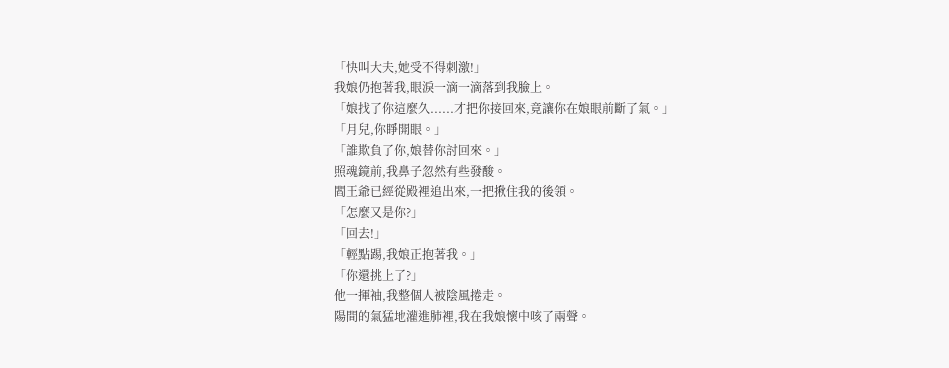「快叫大夫,她受不得刺激!」
我娘仍抱著我,眼淚一滴一滴落到我臉上。
「娘找了你這麼久......才把你接回來,竟讓你在娘眼前斷了氣。」
「月兒,你睜開眼。」
「誰欺負了你,娘替你討回來。」
照魂鏡前,我鼻子忽然有些發酸。
閻王爺已經從殿裡追出來,一把揪住我的後領。
「怎麼又是你?」
「回去!」
「輕點踢,我娘正抱著我。」
「你還挑上了?」
他一揮袖,我整個人被陰風捲走。
陽間的氣猛地灌進肺裡,我在我娘懷中咳了兩聲。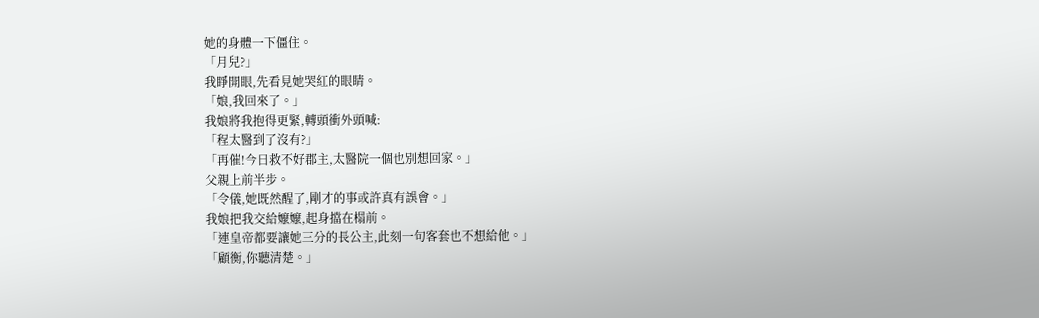她的身體一下僵住。
「月兒?」
我睜開眼,先看見她哭紅的眼睛。
「娘,我回來了。」
我娘將我抱得更緊,轉頭衝外頭喊:
「程太醫到了沒有?」
「再催!今日救不好郡主,太醫院一個也別想回家。」
父親上前半步。
「令儀,她既然醒了,剛才的事或許真有誤會。」
我娘把我交給嬤嬤,起身擋在榻前。
「連皇帝都要讓她三分的長公主,此刻一句客套也不想給他。」
「顧衡,你聽清楚。」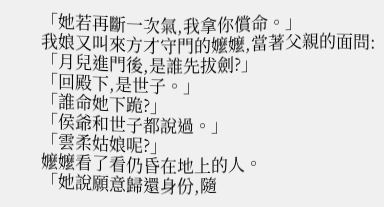「她若再斷一次氣,我拿你償命。」
我娘又叫來方才守門的嬤嬤,當著父親的面問:
「月兒進門後,是誰先拔劍?」
「回殿下,是世子。」
「誰命她下跪?」
「侯爺和世子都說過。」
「雲柔姑娘呢?」
嬤嬤看了看仍昏在地上的人。
「她說願意歸還身份,隨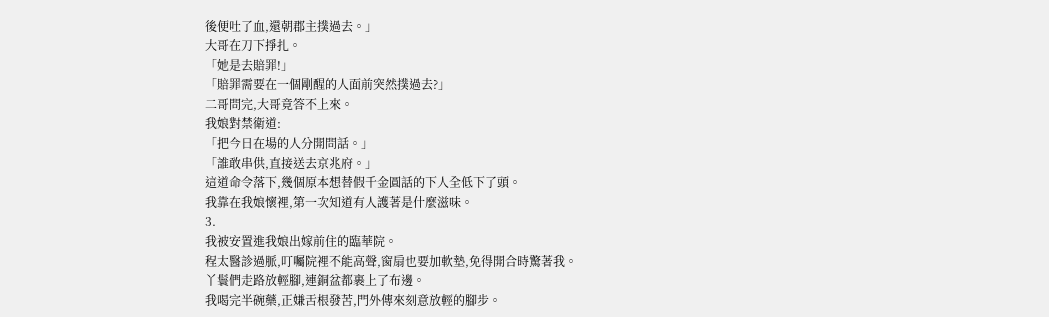後便吐了血,還朝郡主撲過去。」
大哥在刀下掙扎。
「她是去賠罪!」
「賠罪需要在一個剛醒的人面前突然撲過去?」
二哥問完,大哥竟答不上來。
我娘對禁衛道:
「把今日在場的人分開問話。」
「誰敢串供,直接送去京兆府。」
這道命令落下,幾個原本想替假千金圓話的下人全低下了頭。
我靠在我娘懷裡,第一次知道有人護著是什麼滋味。
3.
我被安置進我娘出嫁前住的臨華院。
程太醫診過脈,叮囑院裡不能高聲,窗扇也要加軟墊,免得開合時驚著我。
丫鬟們走路放輕腳,連銅盆都裹上了布邊。
我喝完半碗藥,正嫌舌根發苦,門外傳來刻意放輕的腳步。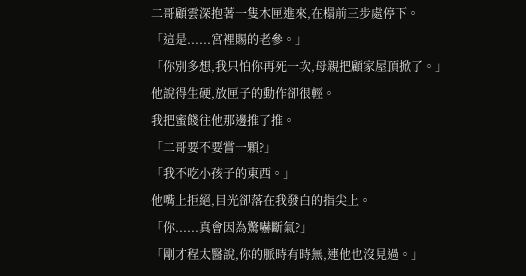二哥顧雲深抱著一隻木匣進來,在榻前三步處停下。
「這是......宮裡賜的老參。」
「你別多想,我只怕你再死一次,母親把顧家屋頂掀了。」
他說得生硬,放匣子的動作卻很輕。
我把蜜餞往他那邊推了推。
「二哥要不要嘗一顆?」
「我不吃小孩子的東西。」
他嘴上拒絕,目光卻落在我發白的指尖上。
「你......真會因為驚嚇斷氣?」
「剛才程太醫說,你的脈時有時無,連他也沒見過。」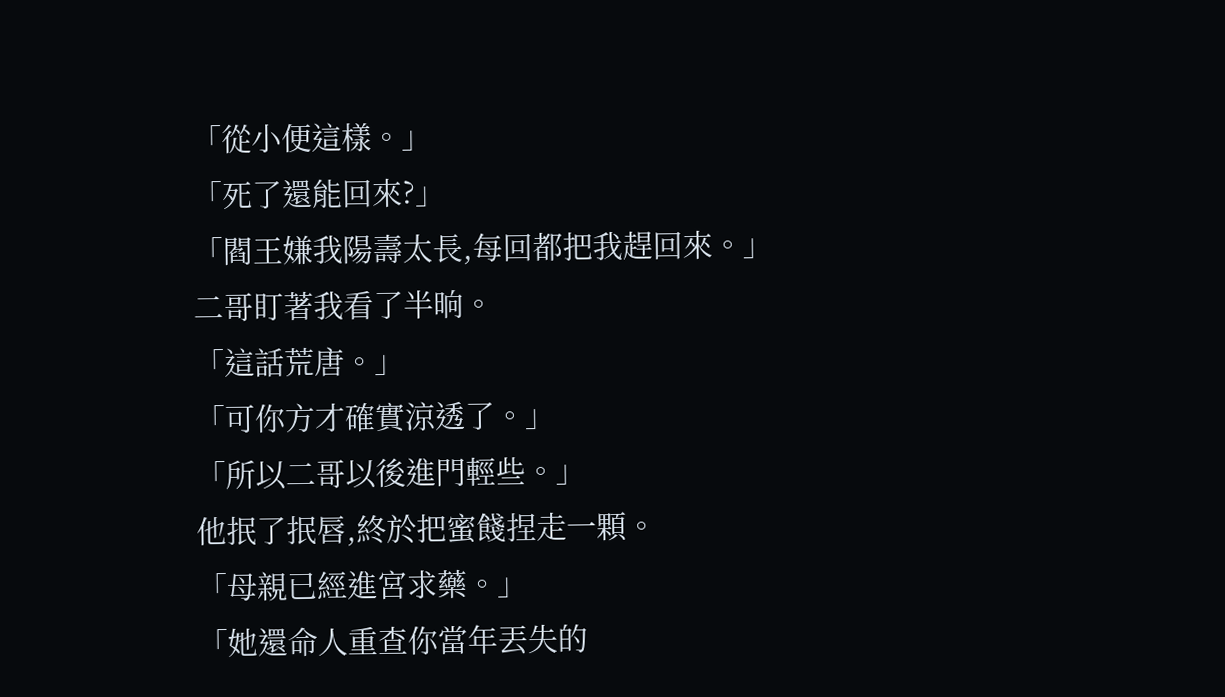「從小便這樣。」
「死了還能回來?」
「閻王嫌我陽壽太長,每回都把我趕回來。」
二哥盯著我看了半晌。
「這話荒唐。」
「可你方才確實涼透了。」
「所以二哥以後進門輕些。」
他抿了抿唇,終於把蜜餞捏走一顆。
「母親已經進宮求藥。」
「她還命人重查你當年丟失的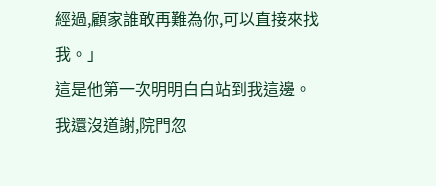經過,顧家誰敢再難為你,可以直接來找我。」
這是他第一次明明白白站到我這邊。
我還沒道謝,院門忽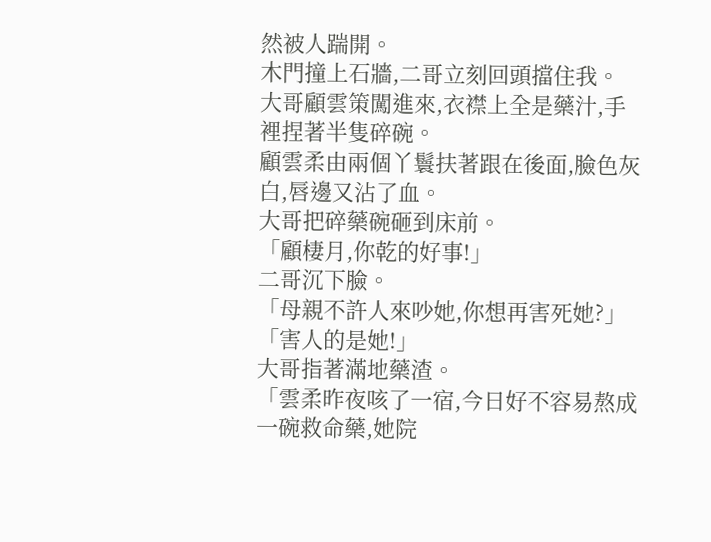然被人踹開。
木門撞上石牆,二哥立刻回頭擋住我。
大哥顧雲策闖進來,衣襟上全是藥汁,手裡捏著半隻碎碗。
顧雲柔由兩個丫鬟扶著跟在後面,臉色灰白,唇邊又沾了血。
大哥把碎藥碗砸到床前。
「顧棲月,你乾的好事!」
二哥沉下臉。
「母親不許人來吵她,你想再害死她?」
「害人的是她!」
大哥指著滿地藥渣。
「雲柔昨夜咳了一宿,今日好不容易熬成一碗救命藥,她院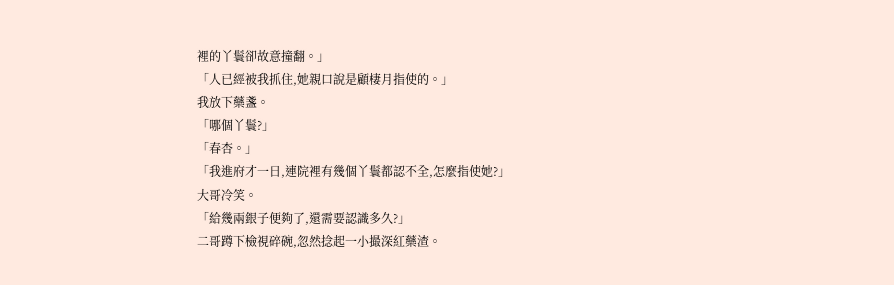裡的丫鬟卻故意撞翻。」
「人已經被我抓住,她親口說是顧棲月指使的。」
我放下藥盞。
「哪個丫鬟?」
「春杏。」
「我進府才一日,連院裡有幾個丫鬟都認不全,怎麼指使她?」
大哥冷笑。
「給幾兩銀子便夠了,還需要認識多久?」
二哥蹲下檢視碎碗,忽然捻起一小撮深紅藥渣。